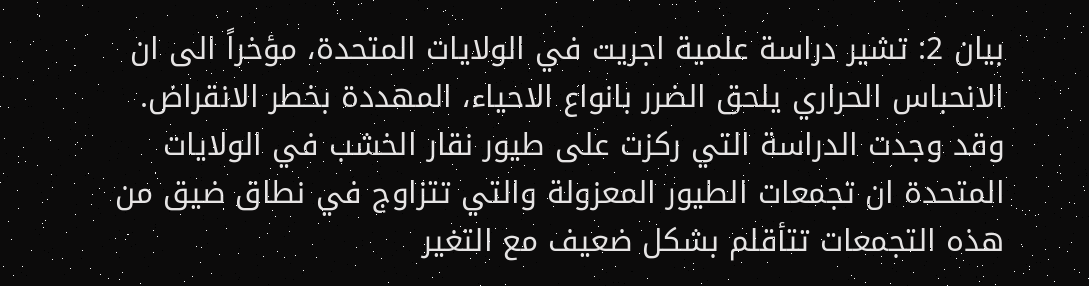بيان 2: تشير دراسة علمية اجريت في الولايات المتحدة، مؤخراً الى ان الانحباس الحراري يلحق الضرر بانواع الاحياء، المهددة بخطر الانقراض. وقد وجدت الدراسة التي ركزت على طيور نقار الخشب في الولايات المتحدة ان تجمعات الطيور المعزولة والتي تتزاوج في نطاق ضيق من هذه التجمعات تتأقلم بشكل ضعيف مع التغير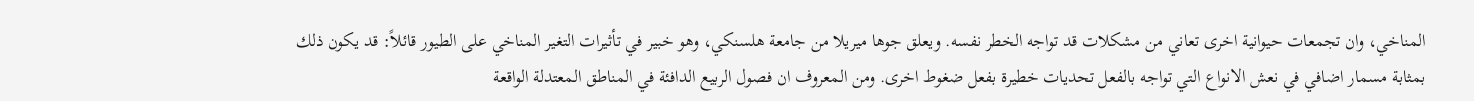المناخي، وان تجمعات حيوانية اخرى تعاني من مشكلات قد تواجه الخطر نفسه. ويعلق جوها ميريلا من جامعة هلسنكي، وهو خبير في تأثيرات التغير المناخي على الطيور قائلاً: قد يكون ذلك بمثابة مسمار اضافي في نعش الانواع التي تواجه بالفعل تحديات خطيرة بفعل ضغوط اخرى. ومن المعروف ان فصول الربيع الدافئة في المناطق المعتدلة الواقعة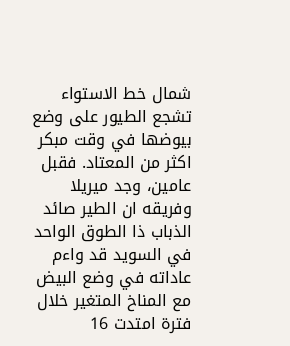شمال خط الاستواء تشجع الطيور على وضع بيوضها في وقت مبكر اكثر من المعتاد. فقبل عامين، وجد ميريلا وفريقه ان الطير صائد الذباب ذا الطوق الواحد في السويد قد واءم عاداته في وضع البيض مع المناخ المتغير خلال فترة امتدت 16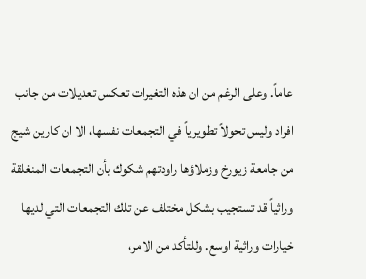عاماً. وعلى الرغم من ان هذه التغيرات تعكس تعديلات من جانب افراد وليس تحولاً تطويرياً في التجمعات نفسها، الا ان كارين شيج من جامعة زيورخ وزملاؤها راودتهم شكوك بأن التجمعات المنغلقة وراثياً قد تستجيب بشكل مختلف عن تلك التجمعات التي لديها خيارات وراثية اوسع. وللتأكد من الامر،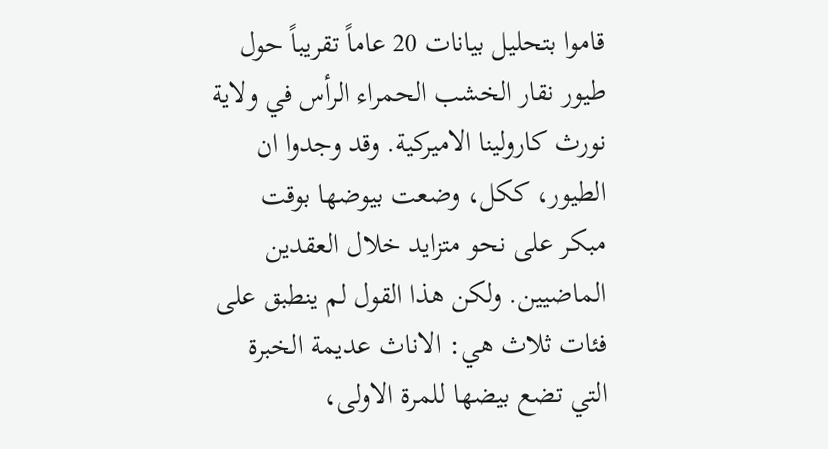قاموا بتحليل بيانات 20 عاماً تقريباً حول طيور نقار الخشب الحمراء الرأس في ولاية نورث كارولينا الاميركية. وقد وجدوا ان الطيور، ككل، وضعت بيوضها بوقت مبكر على نحو متزايد خلال العقدين الماضيين. ولكن هذا القول لم ينطبق على فئات ثلاث هي: الاناث عديمة الخبرة التي تضع بيضها للمرة الاولى،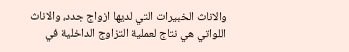والاناث الخبيرات التي لديها ازواج جدد، والاناث اللواتي هي نتاج لعملية التزاوج الداخلية في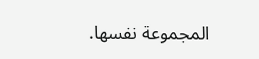المجموعة نفسها.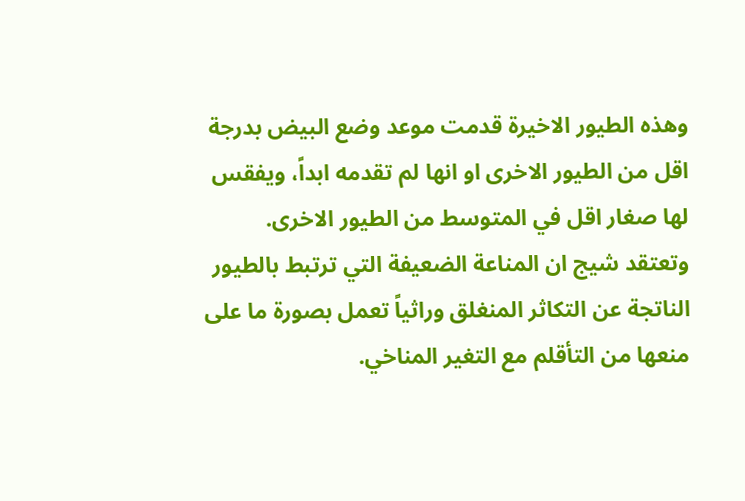وهذه الطيور الاخيرة قدمت موعد وضع البيض بدرجة اقل من الطيور الاخرى او انها لم تقدمه ابداً، ويفقس لها صغار اقل في المتوسط من الطيور الاخرى. وتعتقد شيج ان المناعة الضعيفة التي ترتبط بالطيور الناتجة عن التكاثر المنغلق وراثياً تعمل بصورة ما على منعها من التأقلم مع التغير المناخي.